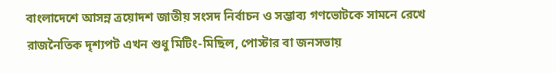বাংলাদেশে আসন্ন ত্রয়োদশ জাতীয় সংসদ নির্বাচন ও সম্ভাব্য গণভোটকে সামনে রেখে রাজনৈতিক দৃশ্যপট এখন শুধু মিটিং-মিছিল, পোস্টার বা জনসভায়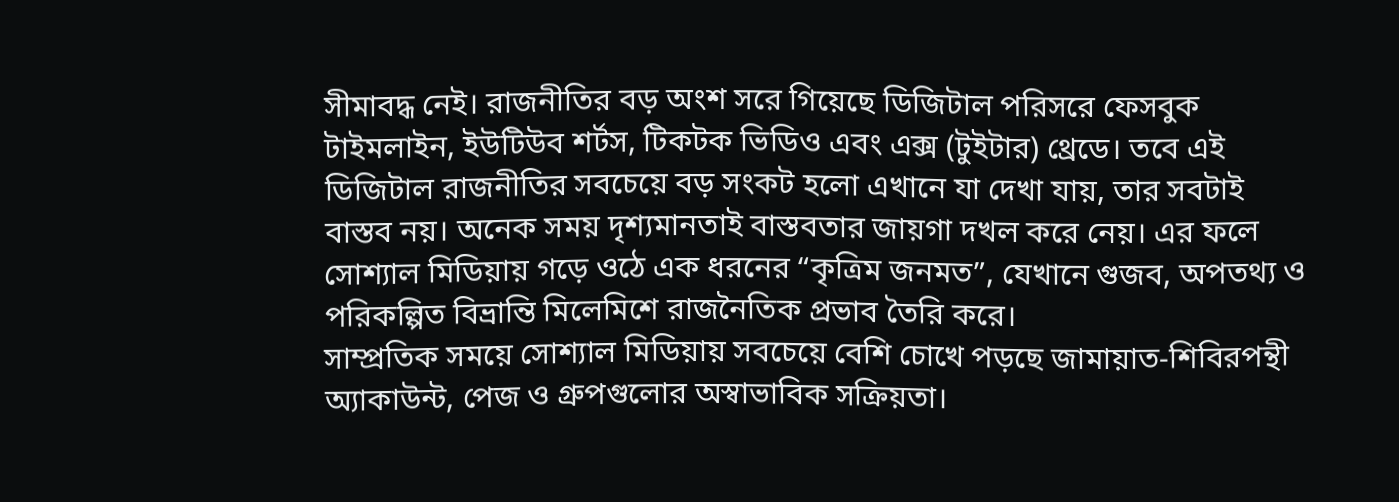সীমাবদ্ধ নেই। রাজনীতির বড় অংশ সরে গিয়েছে ডিজিটাল পরিসরে ফেসবুক টাইমলাইন, ইউটিউব শর্টস, টিকটক ভিডিও এবং এক্স (টুইটার) থ্রেডে। তবে এই ডিজিটাল রাজনীতির সবচেয়ে বড় সংকট হলো এখানে যা দেখা যায়, তার সবটাই বাস্তব নয়। অনেক সময় দৃশ্যমানতাই বাস্তবতার জায়গা দখল করে নেয়। এর ফলে সোশ্যাল মিডিয়ায় গড়ে ওঠে এক ধরনের “কৃত্রিম জনমত”, যেখানে গুজব, অপতথ্য ও পরিকল্পিত বিভ্রান্তি মিলেমিশে রাজনৈতিক প্রভাব তৈরি করে।
সাম্প্রতিক সময়ে সোশ্যাল মিডিয়ায় সবচেয়ে বেশি চোখে পড়ছে জামায়াত-শিবিরপন্থী অ্যাকাউন্ট, পেজ ও গ্রুপগুলোর অস্বাভাবিক সক্রিয়তা।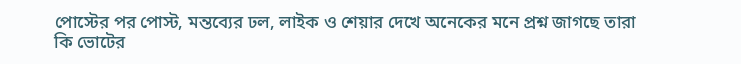পোস্টের পর পোস্ট, মন্তব্যের ঢল, লাইক ও শেয়ার দেখে অনেকের মনে প্রশ্ন জাগছে তারা কি ভোটের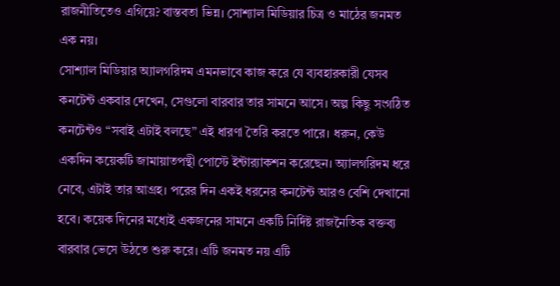রাজনীতিতেও এগিয়ে? বাস্তবতা ভিন্ন। সোশ্যাল মিডিয়ার চিত্র ও মাঠের জনমত এক নয়।
সোশ্যাল মিডিয়ার অ্যালগরিদম এমনভাবে কাজ করে যে ব্যবহারকারী যেসব কনটেন্ট একবার দেখেন, সেগুলো বারবার তার সামনে আসে। অল্প কিছু সংগঠিত কনটেন্টও “সবাই এটাই বলছে” এই ধারণা তৈরি করতে পারে। ধরুন, কেউ একদিন কয়েকটি জামায়াতপন্থী পোস্টে ইন্টার‌্যাকশন করেছেন। অ্যালগরিদম ধরে নেবে, এটাই তার আগ্রহ। পরের দিন একই ধরনের কনটেন্ট আরও বেশি দেখানো হবে। কয়েক দিনের মধ্যেই একজনের সামনে একটি নির্দিষ্ট রাজনৈতিক বক্তব্য বারবার ভেসে উঠতে শুরু করে। এটি জনমত নয় এটি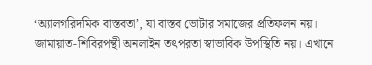‘অ্যালগরিদমিক বাস্তবতা’, যা বাস্তব ভোটার সমাজের প্রতিফলন নয়।
জামায়াত-শিবিরপন্থী অনলাইন তৎপরতা স্বাভাবিক উপস্থিতি নয়। এখানে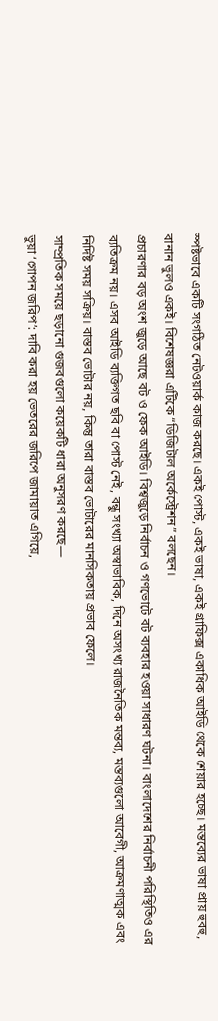স্পষ্টভাবে একটি সংগঠিত নেটওয়ার্ক কাজ করছে। একই পোস্ট, একই ভাষা, একই গ্রাফিক্স একাধিক আইডি থেকে শেয়ার হচ্ছে। মন্তব্যের ভাষা প্রায় হুবহু, বানান ভুলও একই। বিশেষজ্ঞরা এটিকে “ডিজিটাল অর্কেস্ট্রেশন” বলছেন।
প্রচারণার বড় অংশ জুড়ে আছে বট ও ফেক আইডি। বিশ্বজুড়ে নির্বাচন ও গণভোটে বট ব্যবহার হওয়া সাধারণ ঘটনা। বাংলাদেশের নির্বাচনী পরিস্থিতিও এর ব্যতিক্রম নয়। এসব আইডি ব্যক্তিগত ছবি বা পোস্ট নেই, বন্ধু সংখ্যা অস্বাভাবিক, দিনে অসংখ্য রাজনৈতিক মন্তব্য, মন্তব্যগুলো আবেগী, আক্রমণাত্মক এবং নির্দিষ্ট সময় সক্রিয়। বাস্তব ভোটার নয়, কিন্তু তারা বাস্তব ভোটারের মানসিকতায় প্রভাব ফেলে।
সাম্প্রতিক সময়ে ছড়ানো গুজবগুলো কয়েকটি ধারা অনুসরণ করছে—
ভুয়া ‘গোপন জরিপ’: দাবি করা হয় ভেতরের জরিপে জামায়াত এগিয়ে,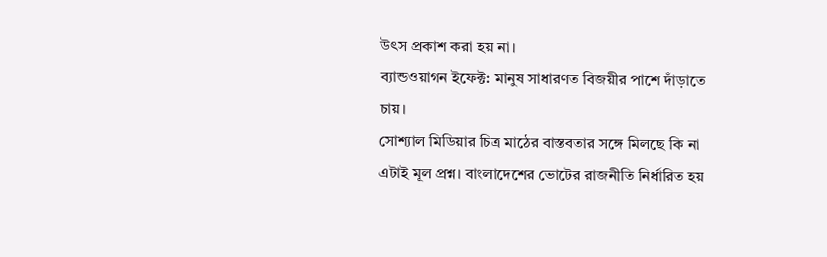উৎস প্রকাশ করা হয় না।
ব্যান্ডওয়াগন ইফেক্ট: মানুষ সাধারণত বিজয়ীর পাশে দাঁড়াতে চায়।
সোশ্যাল মিডিয়ার চিত্র মাঠের বাস্তবতার সঙ্গে মিলছে কি না এটাই মূল প্রশ্ন। বাংলাদেশের ভোটের রাজনীতি নির্ধারিত হয়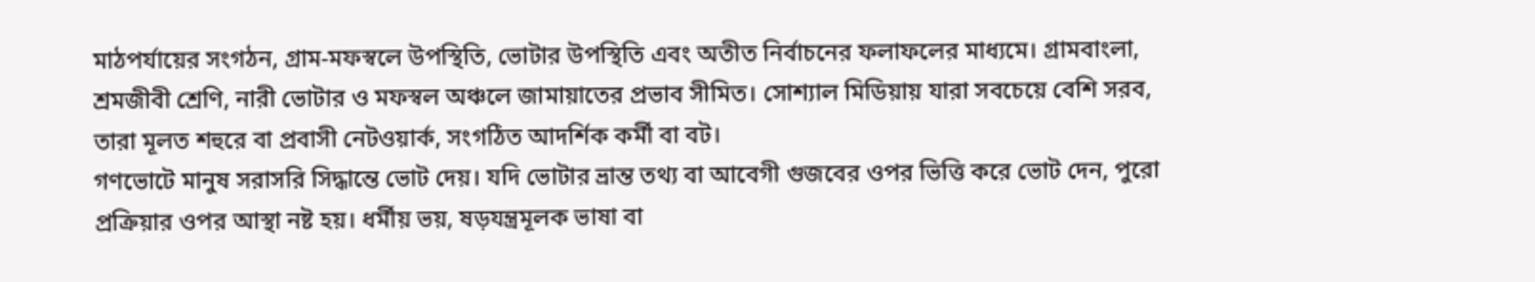মাঠপর্যায়ের সংগঠন, গ্রাম-মফস্বলে উপস্থিতি, ভোটার উপস্থিতি এবং অতীত নির্বাচনের ফলাফলের মাধ্যমে। গ্রামবাংলা, শ্রমজীবী শ্রেণি, নারী ভোটার ও মফস্বল অঞ্চলে জামায়াতের প্রভাব সীমিত। সোশ্যাল মিডিয়ায় যারা সবচেয়ে বেশি সরব, তারা মূলত শহুরে বা প্রবাসী নেটওয়ার্ক, সংগঠিত আদর্শিক কর্মী বা বট।
গণভোটে মানুষ সরাসরি সিদ্ধান্তে ভোট দেয়। যদি ভোটার ভ্রান্ত তথ্য বা আবেগী গুজবের ওপর ভিত্তি করে ভোট দেন, পুরো প্রক্রিয়ার ওপর আস্থা নষ্ট হয়। ধর্মীয় ভয়, ষড়যন্ত্রমূলক ভাষা বা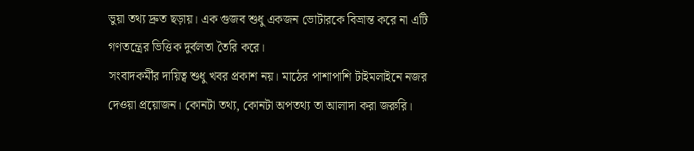ভুয়া তথ্য দ্রুত ছড়ায়। এক গুজব শুধু একজন ভোটারকে বিভ্রান্ত করে না এটি গণতন্ত্রের ভিত্তিক দুর্বলতা তৈরি করে।
সংবাদকর্মীর দায়িত্ব শুধু খবর প্রকাশ নয়। মাঠের পাশাপাশি টাইমলাইনে নজর দেওয়া প্রয়োজন। কোনটা তথ্য, কোনটা অপতথ্য তা আলাদা করা জরুরি।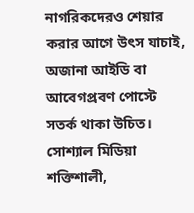নাগরিকদেরও শেয়ার করার আগে উৎস যাচাই, অজানা আইডি বা আবেগপ্রবণ পোস্টে সতর্ক থাকা উচিত।
সোশ্যাল মিডিয়া শক্তিশালী,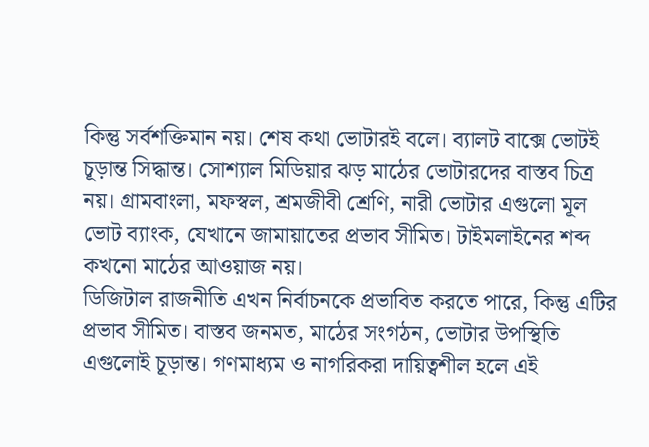কিন্তু সর্বশক্তিমান নয়। শেষ কথা ভোটারই বলে। ব্যালট বাক্সে ভোটই চূড়ান্ত সিদ্ধান্ত। সোশ্যাল মিডিয়ার ঝড় মাঠের ভোটারদের বাস্তব চিত্র নয়। গ্রামবাংলা, মফস্বল, শ্রমজীবী শ্রেণি, নারী ভোটার এগুলো মূল ভোট ব্যাংক, যেখানে জামায়াতের প্রভাব সীমিত। টাইমলাইনের শব্দ কখনো মাঠের আওয়াজ নয়।
ডিজিটাল রাজনীতি এখন নির্বাচনকে প্রভাবিত করতে পারে, কিন্তু এটির প্রভাব সীমিত। বাস্তব জনমত, মাঠের সংগঠন, ভোটার উপস্থিতি এগুলোই চূড়ান্ত। গণমাধ্যম ও নাগরিকরা দায়িত্বশীল হলে এই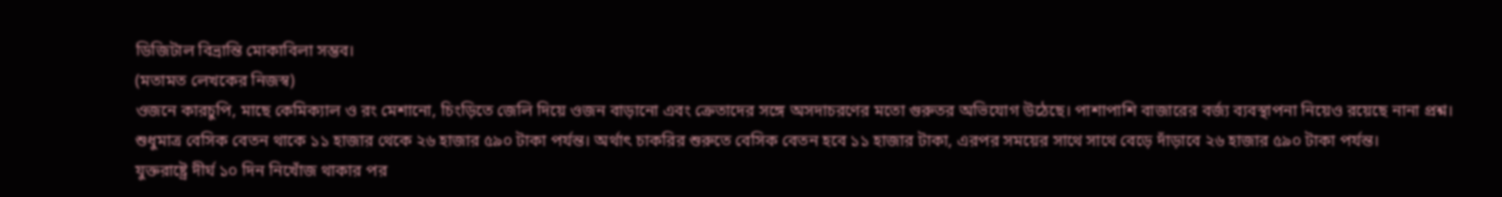ডিজিটাল বিভ্রান্তি মোকাবিলা সম্ভব।
(মতামত লেখকের নিজস্ব)
ওজনে কারচুপি, মাছে কেমিক্যাল ও রং মেশানো, চিংড়িতে জেলি দিয়ে ওজন বাড়ানো এবং ক্রেতাদের সঙ্গে অসদাচরণের মতো গুরুতর অভিযোগ উঠেছে। পাশাপাশি বাজারের বর্জ্য ব্যবস্থাপনা নিয়েও রয়েছে নানা প্রশ্ন।
শুধুমাত্র বেসিক বেতন থাকে ১১ হাজার থেকে ২৬ হাজার ৫৯০ টাকা পর্যন্ত। অর্থাৎ চাকরির শুরুতে বেসিক বেতন হবে ১১ হাজার টাকা, এরপর সময়ের সাথে সাথে বেড়ে দাঁড়াবে ২৬ হাজার ৫৯০ টাকা পর্যন্ত।
যুক্তরাষ্ট্রে দীর্ঘ ১০ দিন নিখোঁজ থাকার পর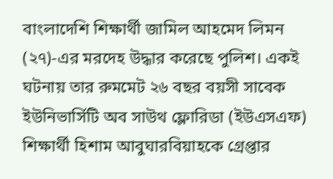বাংলাদেশি শিক্ষার্থী জামিল আহমেদ লিমন (২৭)-এর মরদেহ উদ্ধার করেছে পুলিশ। একই ঘটনায় তার রুমমেট ২৬ বছর বয়সী সাবেক ইউনিভার্সিটি অব সাউথ ফ্লোরিডা (ইউএসএফ) শিক্ষার্থী হিশাম আবুঘারবিয়াহকে গ্রেপ্তার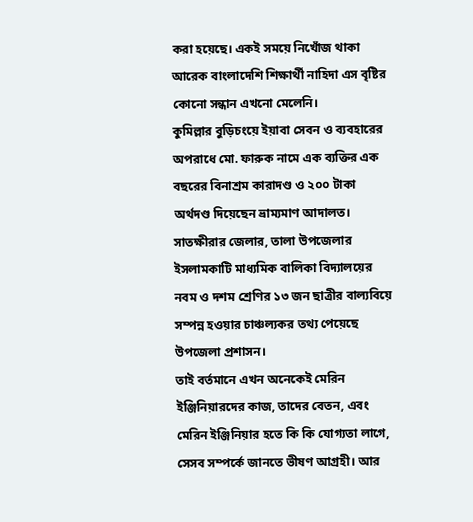করা হয়েছে। একই সময়ে নিখোঁজ থাকা আরেক বাংলাদেশি শিক্ষার্থী নাহিদা এস বৃষ্টির কোনো সন্ধান এখনো মেলেনি।
কুমিল্লার বুড়িচংয়ে ইয়াবা সেবন ও ব্যবহারের অপরাধে মো. ফারুক নামে এক ব্যক্তির এক বছরের বিনাশ্রম কারাদণ্ড ও ২০০ টাকা অর্থদণ্ড দিয়েছেন ভ্রাম্যমাণ আদালত।
সাতক্ষীরার জেলার, তালা উপজেলার ইসলামকাটি মাধ্যমিক বালিকা বিদ্যালয়ের নবম ও দশম শ্রেণির ১৩ জন ছাত্রীর বাল্যবিয়ে সম্পন্ন হওয়ার চাঞ্চল্যকর তথ্য পেয়েছে উপজেলা প্রশাসন।
তাই বর্তমানে এখন অনেকেই মেরিন ইঞ্জিনিয়ারদের কাজ, তাদের বেতন, এবং মেরিন ইঞ্জিনিয়ার হতে কি কি যোগ্যতা লাগে, সেসব সম্পর্কে জানতে ভীষণ আগ্রহী। আর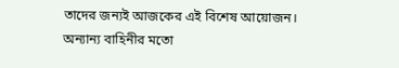তাদের জন্যই আজকের এই বিশেষ আয়োজন।
অন্যান্য বাহিনীর মতো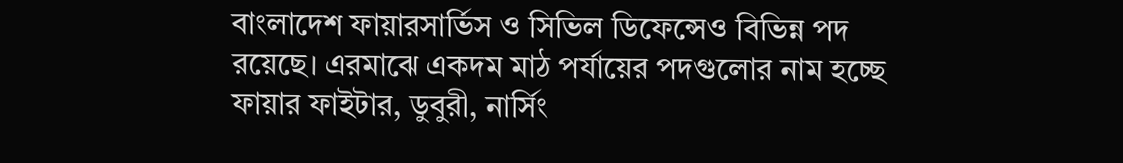বাংলাদেশ ফায়ারসার্ভিস ও সিভিল ডিফেন্সেও বিভিন্ন পদ রয়েছে। এরমাঝে একদম মাঠ পর্যায়ের পদগুলোর নাম হচ্ছে ফায়ার ফাইটার, ডুবুরী, নার্সিং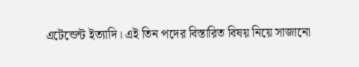এটেন্ডেন্ট ইত্যাদি। এই তিন পদের বিস্তারিত বিষয় নিয়ে সাজানো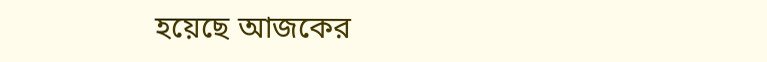হয়েছে আজকের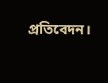প্রতিবেদন।